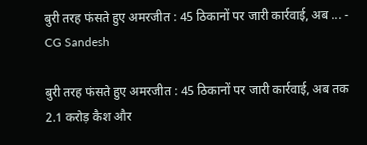बुरी तरह फंसते हुए अमरजीत : 45 ठिकानों पर जारी कार्रवाई, अब ... - CG Sandesh

बुरी तरह फंसते हुए अमरजीत : 45 ठिकानों पर जारी कार्रवाई, अब तक 2.1 करोड़ कैश और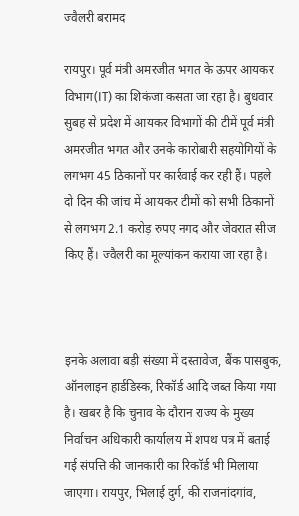ज्वैलरी बरामद

रायपुर। पूर्व मंत्री अमरजीत भगत के ऊपर आयकर विभाग(IT) का शिकंजा कसता जा रहा है। बुधवार सुबह से प्रदेश में आयकर विभागों की टीमें पूर्व मंत्री अमरजीत भगत और उनके कारोबारी सहयोगियों के लगभग 45 ठिकानों पर कार्रवाई कर रही हैं। पहले दो दिन की जांच में आयकर टीमों को सभी ठिकानों से लगभग 2.1 करोड़ रुपए नगद और जेवरात सीज किए हैं। ज्वैलरी का मूल्यांकन कराया जा रहा है।



इनके अलावा बड़ी संख्या में दस्तावेज, बैंक पासबुक, ऑनलाइन हार्डडिस्क, रिकॉर्ड आदि जब्त किया गया है। खबर है कि चुनाव के दौरान राज्य के मुख्य निर्वाचन अधिकारी कार्यालय में शपथ पत्र में बताई गई संपत्ति की जानकारी का रिकॉर्ड भी मिलाया जाएगा। रायपुर, भिलाई दुर्ग, की राजनांदगांव,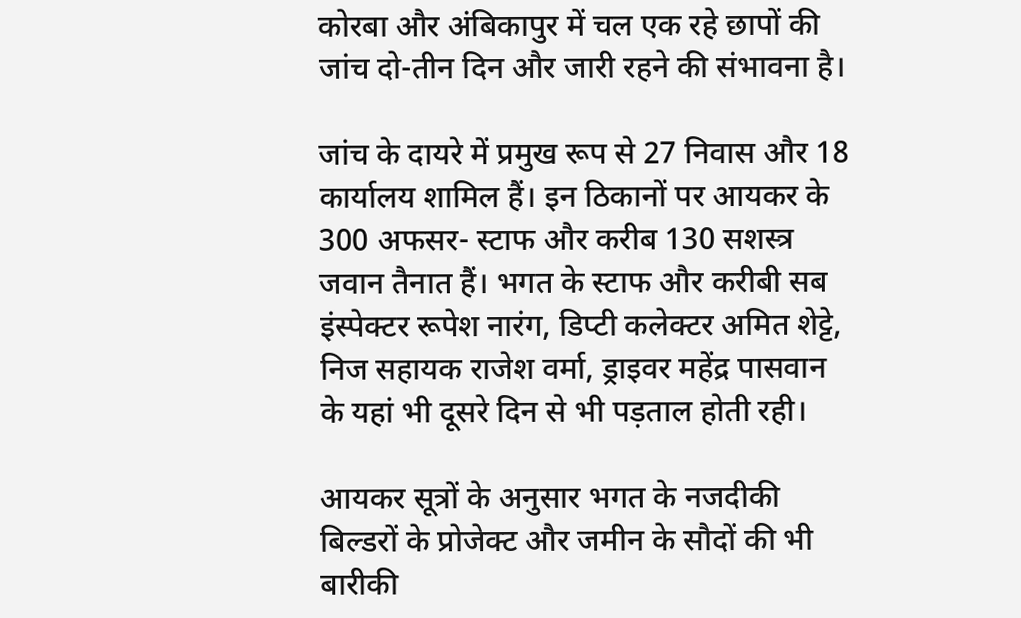कोरबा और अंबिकापुर में चल एक रहे छापों की जांच दो-तीन दिन और जारी रहने की संभावना है।

जांच के दायरे में प्रमुख रूप से 27 निवास और 18 कार्यालय शामिल हैं। इन ठिकानों पर आयकर के 300 अफसर- स्टाफ और करीब 130 सशस्त्र जवान तैनात हैं। भगत के स्टाफ और करीबी सब इंस्पेक्टर रूपेश नारंग, डिप्टी कलेक्टर अमित शेट्टे, निज सहायक राजेश वर्मा, ड्राइवर महेंद्र पासवान के यहां भी दूसरे दिन से भी पड़ताल होती रही।

आयकर सूत्रों के अनुसार भगत के नजदीकी बिल्डरों के प्रोजेक्ट और जमीन के सौदों की भी बारीकी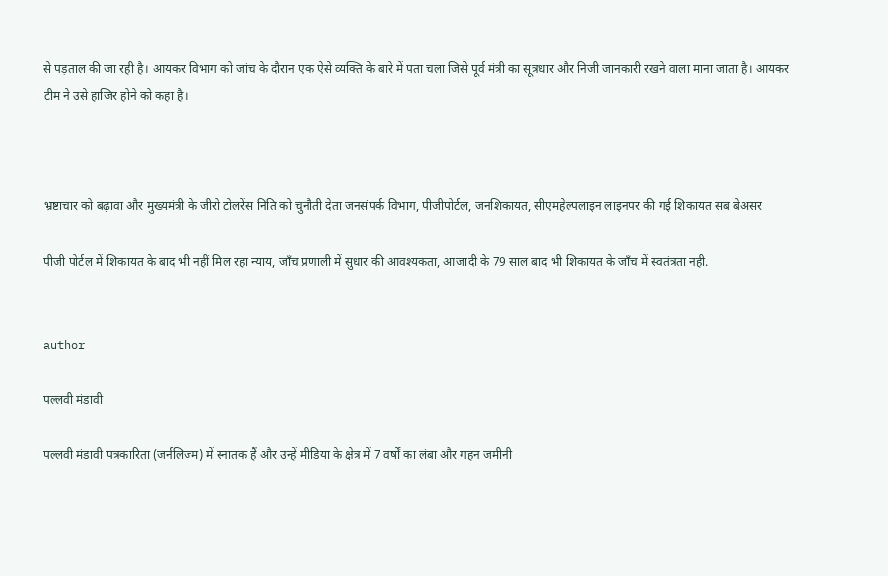से पड़ताल की जा रही है। आयकर विभाग को जांच के दौरान एक ऐसे व्यक्ति के बारे में पता चला जिसे पूर्व मंत्री का सूत्रधार और निजी जानकारी रखने वाला माना जाता है। आयकर टीम ने उसे हाजिर होने को कहा है।



भ्रष्टाचार को बढ़ावा और मुख्यमंत्री के जीरो टोलरेंस निति को चुनौती देता जनसंपर्क विभाग, पीजीपोर्टल, जनशिकायत, सीएमहेल्पलाइन लाइनपर की गई शिकायत सब बेअसर

पीजी पोर्टल में शिकायत के बाद भी नहीं मिल रहा न्याय, जाँच प्रणाली में सुधार की आवश्यकता, आजादी के 79 साल बाद भी शिकायत के जाँच में स्वतंत्रता नही.


author

पल्लवी मंडावी

पल्लवी मंडावी पत्रकारिता (जर्नलिज्म) में स्नातक हैं और उन्हें मीडिया के क्षेत्र में 7 वर्षों का लंबा और गहन जमीनी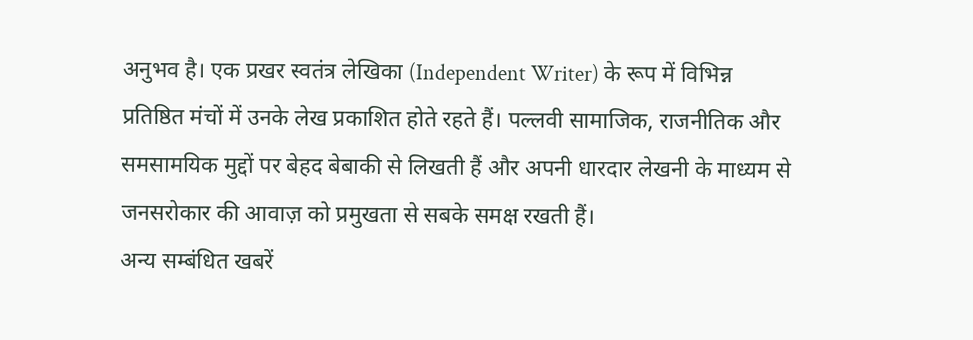अनुभव है। एक प्रखर स्वतंत्र लेखिका (Independent Writer) के रूप में विभिन्न प्रतिष्ठित मंचों में उनके लेख प्रकाशित होते रहते हैं। पल्लवी सामाजिक, राजनीतिक और समसामयिक मुद्दों पर बेहद बेबाकी से लिखती हैं और अपनी धारदार लेखनी के माध्यम से जनसरोकार की आवाज़ को प्रमुखता से सबके समक्ष रखती हैं।
अन्य सम्बंधित खबरें